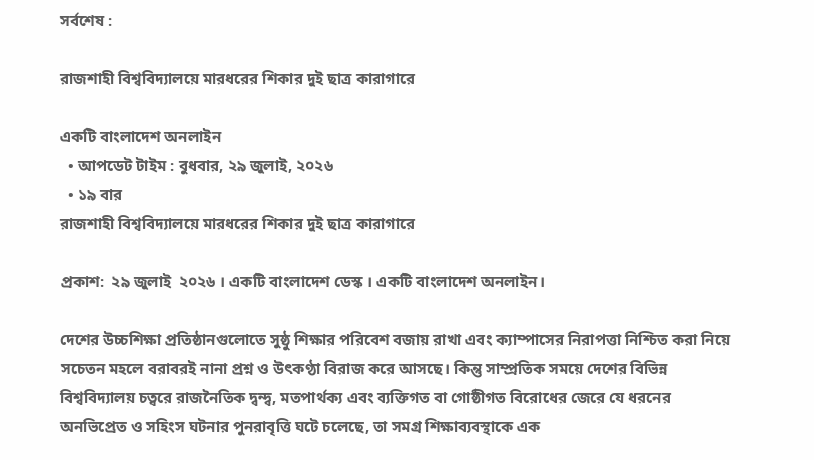সর্বশেষ :

রাজশাহী বিশ্ববিদ্যালয়ে মারধরের শিকার দুই ছাত্র কারাগারে

একটি বাংলাদেশ অনলাইন
  • আপডেট টাইম : বুধবার, ২৯ জুলাই, ২০২৬
  • ১৯ বার
রাজশাহী বিশ্ববিদ্যালয়ে মারধরের শিকার দুই ছাত্র কারাগারে

প্রকাশ:  ২৯ জুলাই  ২০২৬ । একটি বাংলাদেশ ডেস্ক । একটি বাংলাদেশ অনলাইন।

দেশের উচ্চশিক্ষা প্রতিষ্ঠানগুলোতে সুষ্ঠু শিক্ষার পরিবেশ বজায় রাখা এবং ক্যাম্পাসের নিরাপত্তা নিশ্চিত করা নিয়ে সচেতন মহলে বরাবরই নানা প্রশ্ন ও উৎকণ্ঠা বিরাজ করে আসছে। কিন্তু সাম্প্রতিক সময়ে দেশের বিভিন্ন বিশ্ববিদ্যালয় চত্বরে রাজনৈতিক দ্বন্দ্ব, মতপার্থক্য এবং ব্যক্তিগত বা গোষ্ঠীগত বিরোধের জেরে যে ধরনের অনভিপ্রেত ও সহিংস ঘটনার পুনরাবৃত্তি ঘটে চলেছে, তা সমগ্র শিক্ষাব্যবস্থাকে এক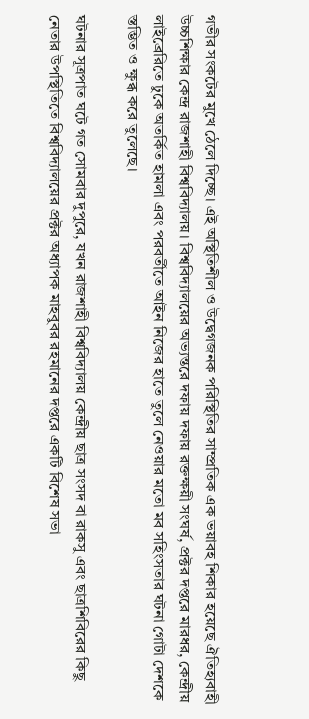গভীর সংকটের মুখে ঠেলে দিচ্ছে। এই অস্থিতিশীল ও উদ্বেগজনক পরিস্থিতির সাম্প্রতিক এক ভয়াবহ শিকার হয়েছে ঐতিহ্যবাহী উচ্চশিক্ষার কেন্দ্র রাজশাহী বিশ্ববিদ্যালয়। বিশ্ববিদ্যালয়ের অভ্যন্তরে দফায় দফায় রক্তক্ষয়ী সংঘর্ষ, প্রক্টর দপ্তরে মারধর, কেন্দ্রীয় লাইব্রেরিতে ঢুকে অতর্কিত হামলা এবং পরবর্তীতে আইন নিজের হাতে তুলে নেওয়ার মতো মব সহিংসতার ঘটনা গোটা দেশকে স্তম্ভিত ও ক্ষুব্ধ করে তুলেছে।

ঘটনার সূত্রপাত ঘটে গত সোমবার দুপুরে, যখন রাজশাহী বিশ্ববিদ্যালয় কেন্দ্রীয় ছাত্র সংসদ বা রাকসু এবং ছাত্রশিবিরের কিছু নেতার উপস্থিতিতে বিশ্ববিদ্যালয়ের প্রক্টর অধ্যাপক মাহবুবর রহমানের দপ্তরে একটি বিশেষ সভা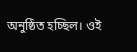অনুষ্ঠিত হচ্ছিল। ওই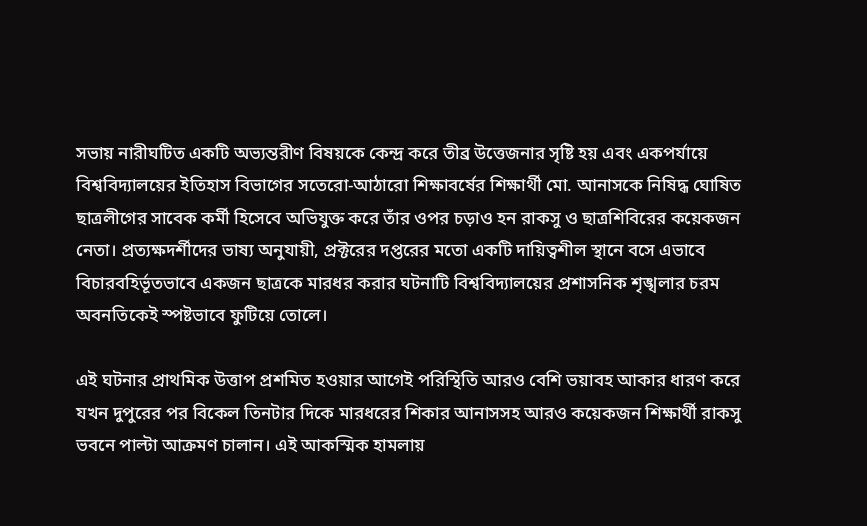সভায় নারীঘটিত একটি অভ্যন্তরীণ বিষয়কে কেন্দ্র করে তীব্র উত্তেজনার সৃষ্টি হয় এবং একপর্যায়ে বিশ্ববিদ্যালয়ের ইতিহাস বিভাগের সতেরো-আঠারো শিক্ষাবর্ষের শিক্ষার্থী মো. আনাসকে নিষিদ্ধ ঘোষিত ছাত্রলীগের সাবেক কর্মী হিসেবে অভিযুক্ত করে তাঁর ওপর চড়াও হন রাকসু ও ছাত্রশিবিরের কয়েকজন নেতা। প্রত্যক্ষদর্শীদের ভাষ্য অনুযায়ী, প্রক্টরের দপ্তরের মতো একটি দায়িত্বশীল স্থানে বসে এভাবে বিচারবহির্ভূতভাবে একজন ছাত্রকে মারধর করার ঘটনাটি বিশ্ববিদ্যালয়ের প্রশাসনিক শৃঙ্খলার চরম অবনতিকেই স্পষ্টভাবে ফুটিয়ে তোলে।

এই ঘটনার প্রাথমিক উত্তাপ প্রশমিত হওয়ার আগেই পরিস্থিতি আরও বেশি ভয়াবহ আকার ধারণ করে যখন দুপুরের পর বিকেল তিনটার দিকে মারধরের শিকার আনাসসহ আরও কয়েকজন শিক্ষার্থী রাকসু ভবনে পাল্টা আক্রমণ চালান। এই আকস্মিক হামলায়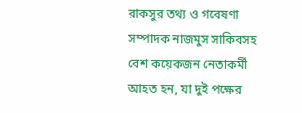রাকসুর তথ্য ও গবেষণা সম্পাদক নাজমুস সাকিবসহ বেশ কয়েকজন নেতাকর্মী আহত হন, যা দুই পক্ষের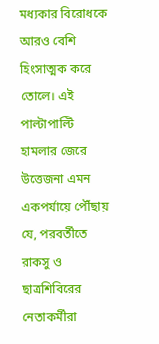মধ্যকার বিরোধকে আরও বেশি হিংসাত্মক করে তোলে। এই পাল্টাপাল্টি হামলার জেরে উত্তেজনা এমন একপর্যায়ে পৌঁছায় যে, পরবর্তীতে রাকসু ও ছাত্রশিবিরের নেতাকর্মীরা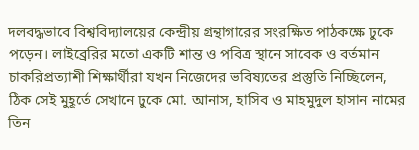দলবদ্ধভাবে বিশ্ববিদ্যালয়ের কেন্দ্রীয় গ্রন্থাগারের সংরক্ষিত পাঠকক্ষে ঢুকে পড়েন। লাইব্রেরির মতো একটি শান্ত ও পবিত্র স্থানে সাবেক ও বর্তমান চাকরিপ্রত্যাশী শিক্ষার্থীরা যখন নিজেদের ভবিষ্যতের প্রস্তুতি নিচ্ছিলেন, ঠিক সেই মুহূর্তে সেখানে ঢুকে মো. আনাস, হাসিব ও মাহমুদুল হাসান নামের তিন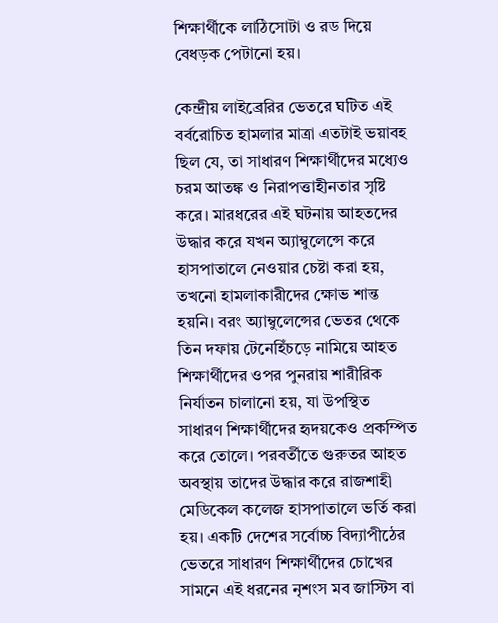শিক্ষার্থীকে লাঠিসোটা ও রড দিয়ে বেধড়ক পেটানো হয়।

কেন্দ্রীয় লাইব্রেরির ভেতরে ঘটিত এই বর্বরোচিত হামলার মাত্রা এতটাই ভয়াবহ ছিল যে, তা সাধারণ শিক্ষার্থীদের মধ্যেও চরম আতঙ্ক ও নিরাপত্তাহীনতার সৃষ্টি করে। মারধরের এই ঘটনায় আহতদের উদ্ধার করে যখন অ্যাম্বুলেন্সে করে হাসপাতালে নেওয়ার চেষ্টা করা হয়, তখনো হামলাকারীদের ক্ষোভ শান্ত হয়নি। বরং অ্যাম্বুলেন্সের ভেতর থেকে তিন দফায় টেনেহিঁচড়ে নামিয়ে আহত শিক্ষার্থীদের ওপর পুনরায় শারীরিক নির্যাতন চালানো হয়, যা উপস্থিত সাধারণ শিক্ষার্থীদের হৃদয়কেও প্রকম্পিত করে তোলে। পরবর্তীতে গুরুতর আহত অবস্থায় তাদের উদ্ধার করে রাজশাহী মেডিকেল কলেজ হাসপাতালে ভর্তি করা হয়। একটি দেশের সর্বোচ্চ বিদ্যাপীঠের ভেতরে সাধারণ শিক্ষার্থীদের চোখের সামনে এই ধরনের নৃশংস মব জাস্টিস বা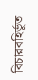বিচারবহির্ভূত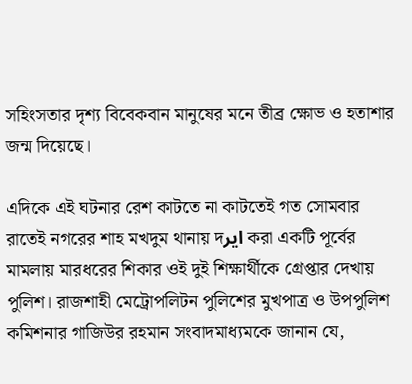সহিংসতার দৃশ্য বিবেকবান মানুষের মনে তীব্র ক্ষোভ ও হতাশার জন্ম দিয়েছে।

এদিকে এই ঘটনার রেশ কাটতে না কাটতেই গত সোমবার রাতেই নগরের শাহ মখদুম থানায় দایر করা একটি পূর্বের মামলায় মারধরের শিকার ওই দুই শিক্ষার্থীকে গ্রেপ্তার দেখায় পুলিশ। রাজশাহী মেট্রোপলিটন পুলিশের মুখপাত্র ও উপপুলিশ কমিশনার গাজিউর রহমান সংবাদমাধ্যমকে জানান যে,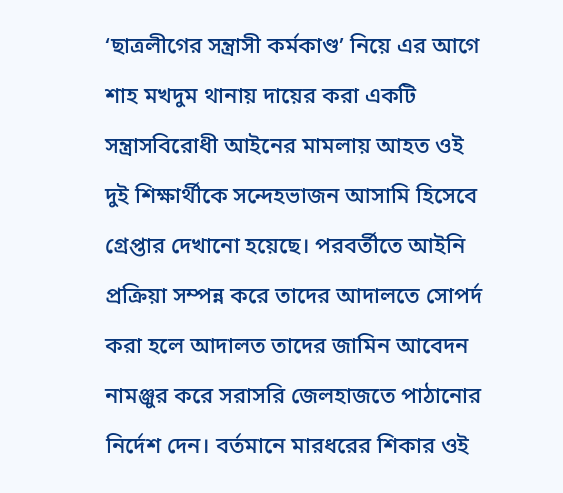‘ছাত্রলীগের সন্ত্রাসী কর্মকাণ্ড’ নিয়ে এর আগে শাহ মখদুম থানায় দায়ের করা একটি সন্ত্রাসবিরোধী আইনের মামলায় আহত ওই দুই শিক্ষার্থীকে সন্দেহভাজন আসামি হিসেবে গ্রেপ্তার দেখানো হয়েছে। পরবর্তীতে আইনি প্রক্রিয়া সম্পন্ন করে তাদের আদালতে সোপর্দ করা হলে আদালত তাদের জামিন আবেদন নামঞ্জুর করে সরাসরি জেলহাজতে পাঠানোর নির্দেশ দেন। বর্তমানে মারধরের শিকার ওই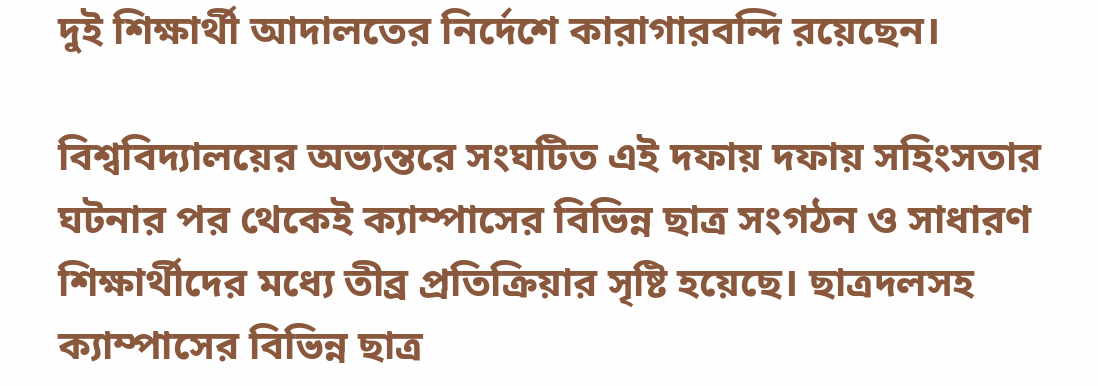দুই শিক্ষার্থী আদালতের নির্দেশে কারাগারবন্দি রয়েছেন।

বিশ্ববিদ্যালয়ের অভ্যন্তরে সংঘটিত এই দফায় দফায় সহিংসতার ঘটনার পর থেকেই ক্যাম্পাসের বিভিন্ন ছাত্র সংগঠন ও সাধারণ শিক্ষার্থীদের মধ্যে তীব্র প্রতিক্রিয়ার সৃষ্টি হয়েছে। ছাত্রদলসহ ক্যাম্পাসের বিভিন্ন ছাত্র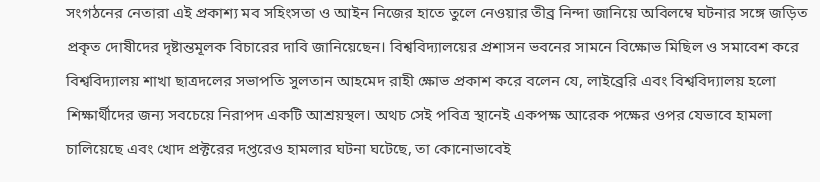সংগঠনের নেতারা এই প্রকাশ্য মব সহিংসতা ও আইন নিজের হাতে তুলে নেওয়ার তীব্র নিন্দা জানিয়ে অবিলম্বে ঘটনার সঙ্গে জড়িত প্রকৃত দোষীদের দৃষ্টান্তমূলক বিচারের দাবি জানিয়েছেন। বিশ্ববিদ্যালয়ের প্রশাসন ভবনের সামনে বিক্ষোভ মিছিল ও সমাবেশ করে বিশ্ববিদ্যালয় শাখা ছাত্রদলের সভাপতি সুলতান আহমেদ রাহী ক্ষোভ প্রকাশ করে বলেন যে, লাইব্রেরি এবং বিশ্ববিদ্যালয় হলো শিক্ষার্থীদের জন্য সবচেয়ে নিরাপদ একটি আশ্রয়স্থল। অথচ সেই পবিত্র স্থানেই একপক্ষ আরেক পক্ষের ওপর যেভাবে হামলা চালিয়েছে এবং খোদ প্রক্টরের দপ্তরেও হামলার ঘটনা ঘটেছে, তা কোনোভাবেই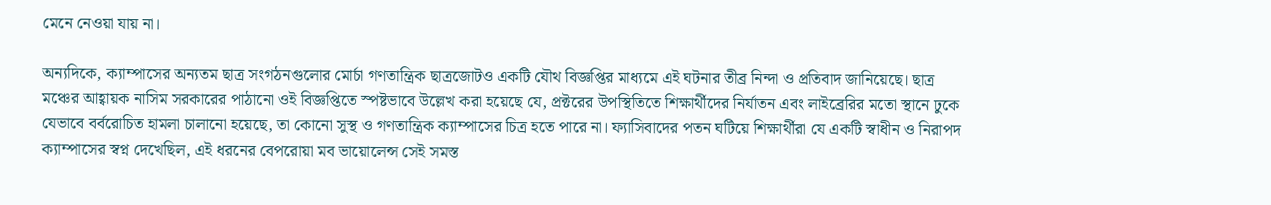মেনে নেওয়া যায় না।

অন্যদিকে, ক্যাম্পাসের অন্যতম ছাত্র সংগঠনগুলোর মোর্চা গণতান্ত্রিক ছাত্রজোটও একটি যৌথ বিজ্ঞপ্তির মাধ্যমে এই ঘটনার তীব্র নিন্দা ও প্রতিবাদ জানিয়েছে। ছাত্র মঞ্চের আহ্বায়ক নাসিম সরকারের পাঠানো ওই বিজ্ঞপ্তিতে স্পষ্টভাবে উল্লেখ করা হয়েছে যে, প্রক্টরের উপস্থিতিতে শিক্ষার্থীদের নির্যাতন এবং লাইব্রেরির মতো স্থানে ঢুকে যেভাবে বর্বরোচিত হামলা চালানো হয়েছে, তা কোনো সুস্থ ও গণতান্ত্রিক ক্যাম্পাসের চিত্র হতে পারে না। ফ্যাসিবাদের পতন ঘটিয়ে শিক্ষার্থীরা যে একটি স্বাধীন ও নিরাপদ ক্যাম্পাসের স্বপ্ন দেখেছিল, এই ধরনের বেপরোয়া মব ভায়োলেন্স সেই সমস্ত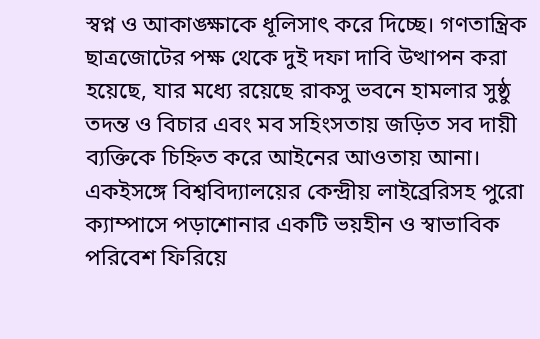স্বপ্ন ও আকাঙ্ক্ষাকে ধূলিসাৎ করে দিচ্ছে। গণতান্ত্রিক ছাত্রজোটের পক্ষ থেকে দুই দফা দাবি উত্থাপন করা হয়েছে, যার মধ্যে রয়েছে রাকসু ভবনে হামলার সুষ্ঠু তদন্ত ও বিচার এবং মব সহিংসতায় জড়িত সব দায়ী ব্যক্তিকে চিহ্নিত করে আইনের আওতায় আনা। একইসঙ্গে বিশ্ববিদ্যালয়ের কেন্দ্রীয় লাইব্রেরিসহ পুরো ক্যাম্পাসে পড়াশোনার একটি ভয়হীন ও স্বাভাবিক পরিবেশ ফিরিয়ে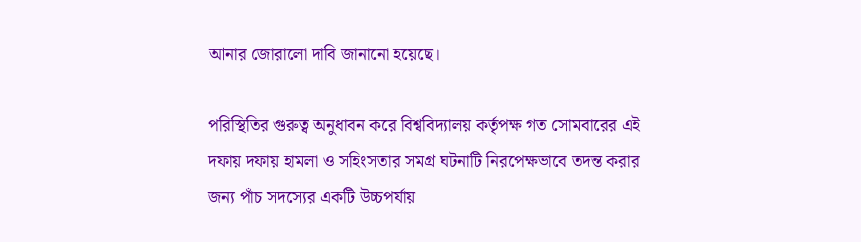আনার জোরালো দাবি জানানো হয়েছে।

পরিস্থিতির গুরুত্ব অনুধাবন করে বিশ্ববিদ্যালয় কর্তৃপক্ষ গত সোমবারের এই দফায় দফায় হামলা ও সহিংসতার সমগ্র ঘটনাটি নিরপেক্ষভাবে তদন্ত করার জন্য পাঁচ সদস্যের একটি উচ্চপর্যায়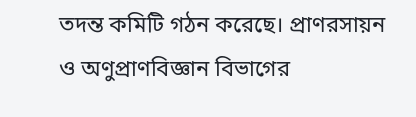তদন্ত কমিটি গঠন করেছে। প্রাণরসায়ন ও অণুপ্রাণবিজ্ঞান বিভাগের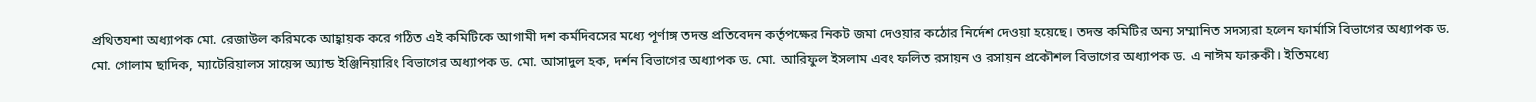প্রথিতযশা অধ্যাপক মো. রেজাউল করিমকে আহ্বায়ক করে গঠিত এই কমিটিকে আগামী দশ কর্মদিবসের মধ্যে পূর্ণাঙ্গ তদন্ত প্রতিবেদন কর্তৃপক্ষের নিকট জমা দেওয়ার কঠোর নির্দেশ দেওয়া হয়েছে। তদন্ত কমিটির অন্য সম্মানিত সদস্যরা হলেন ফার্মাসি বিভাগের অধ্যাপক ড. মো. গোলাম ছাদিক, ম্যাটেরিয়ালস সায়েন্স অ্যান্ড ইঞ্জিনিয়ারিং বিভাগের অধ্যাপক ড. মো. আসাদুল হক, দর্শন বিভাগের অধ্যাপক ড. মো. আরিফুল ইসলাম এবং ফলিত রসায়ন ও রসায়ন প্রকৌশল বিভাগের অধ্যাপক ড. এ নাঈম ফারুকী। ইতিমধ্যে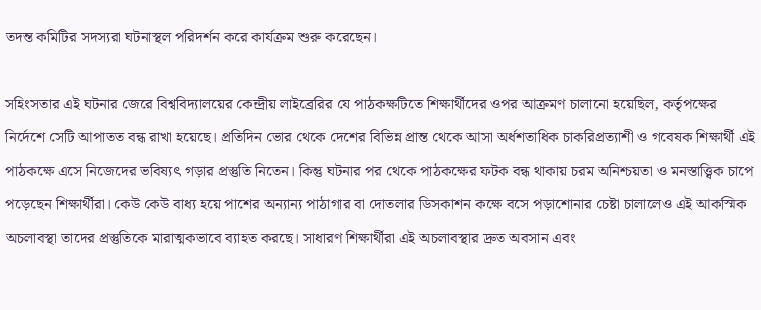তদন্ত কমিটির সদস্যরা ঘটনাস্থল পরিদর্শন করে কার্যক্রম শুরু করেছেন।

সহিংসতার এই ঘটনার জেরে বিশ্ববিদ্যালয়ের কেন্দ্রীয় লাইব্রেরির যে পাঠকক্ষটিতে শিক্ষার্থীদের ওপর আক্রমণ চালানো হয়েছিল, কর্তৃপক্ষের নির্দেশে সেটি আপাতত বন্ধ রাখা হয়েছে। প্রতিদিন ভোর থেকে দেশের বিভিন্ন প্রান্ত থেকে আসা অর্ধশতাধিক চাকরিপ্রত্যাশী ও গবেষক শিক্ষার্থী এই পাঠকক্ষে এসে নিজেদের ভবিষ্যৎ গড়ার প্রস্তুতি নিতেন। কিন্তু ঘটনার পর থেকে পাঠকক্ষের ফটক বন্ধ থাকায় চরম অনিশ্চয়তা ও মনস্তাত্ত্বিক চাপে পড়েছেন শিক্ষার্থীরা। কেউ কেউ বাধ্য হয়ে পাশের অন্যান্য পাঠাগার বা দোতলার ডিসকাশন কক্ষে বসে পড়াশোনার চেষ্টা চালালেও এই আকস্মিক অচলাবস্থা তাদের প্রস্তুতিকে মারাত্মকভাবে ব্যাহত করছে। সাধারণ শিক্ষার্থীরা এই অচলাবস্থার দ্রুত অবসান এবং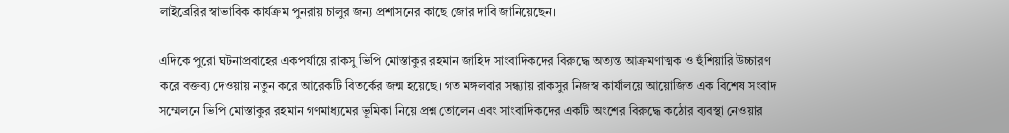লাইব্রেরির স্বাভাবিক কার্যক্রম পুনরায় চালুর জন্য প্রশাসনের কাছে জোর দাবি জানিয়েছেন।

এদিকে পুরো ঘটনাপ্রবাহের একপর্যায়ে রাকসু ভিপি মোস্তাকুর রহমান জাহিদ সাংবাদিকদের বিরুদ্ধে অত্যন্ত আক্রমণাত্মক ও হুঁশিয়ারি উচ্চারণ করে বক্তব্য দেওয়ায় নতুন করে আরেকটি বিতর্কের জন্ম হয়েছে। গত মঙ্গলবার সন্ধ্যায় রাকসুর নিজস্ব কার্যালয়ে আয়োজিত এক বিশেষ সংবাদ সম্মেলনে ভিপি মোস্তাকুর রহমান গণমাধ্যমের ভূমিকা নিয়ে প্রশ্ন তোলেন এবং সাংবাদিকদের একটি অংশের বিরুদ্ধে কঠোর ব্যবস্থা নেওয়ার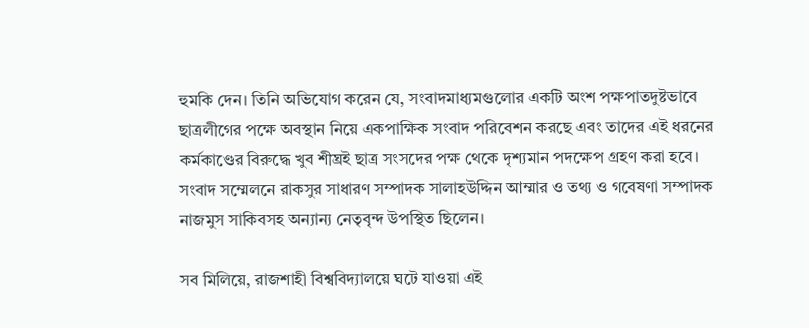হুমকি দেন। তিনি অভিযোগ করেন যে, সংবাদমাধ্যমগুলোর একটি অংশ পক্ষপাতদুষ্টভাবে ছাত্রলীগের পক্ষে অবস্থান নিয়ে একপাক্ষিক সংবাদ পরিবেশন করছে এবং তাদের এই ধরনের কর্মকাণ্ডের বিরুদ্ধে খুব শীঘ্রই ছাত্র সংসদের পক্ষ থেকে দৃশ্যমান পদক্ষেপ গ্রহণ করা হবে। সংবাদ সম্মেলনে রাকসুর সাধারণ সম্পাদক সালাহউদ্দিন আম্মার ও তথ্য ও গবেষণা সম্পাদক নাজমুস সাকিবসহ অন্যান্য নেতৃবৃন্দ উপস্থিত ছিলেন।

সব মিলিয়ে, রাজশাহী বিশ্ববিদ্যালয়ে ঘটে যাওয়া এই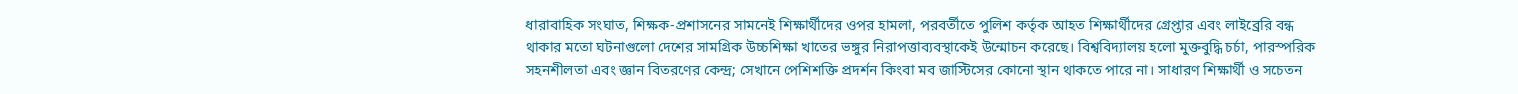ধারাবাহিক সংঘাত, শিক্ষক-প্রশাসনের সামনেই শিক্ষার্থীদের ওপর হামলা, পরবর্তীতে পুলিশ কর্তৃক আহত শিক্ষার্থীদের গ্রেপ্তার এবং লাইব্রেরি বন্ধ থাকার মতো ঘটনাগুলো দেশের সামগ্রিক উচ্চশিক্ষা খাতের ভঙ্গুর নিরাপত্তাব্যবস্থাকেই উন্মোচন করেছে। বিশ্ববিদ্যালয় হলো মুক্তবুদ্ধি চর্চা, পারস্পরিক সহনশীলতা এবং জ্ঞান বিতরণের কেন্দ্র; সেখানে পেশিশক্তি প্রদর্শন কিংবা মব জাস্টিসের কোনো স্থান থাকতে পারে না। সাধারণ শিক্ষার্থী ও সচেতন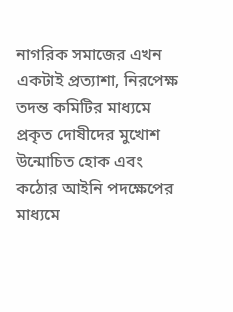নাগরিক সমাজের এখন একটাই প্রত্যাশা, নিরপেক্ষ তদন্ত কমিটির মাধ্যমে প্রকৃত দোষীদের মুখোশ উন্মোচিত হোক এবং কঠোর আইনি পদক্ষেপের মাধ্যমে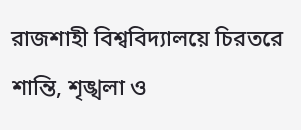রাজশাহী বিশ্ববিদ্যালয়ে চিরতরে শান্তি, শৃঙ্খলা ও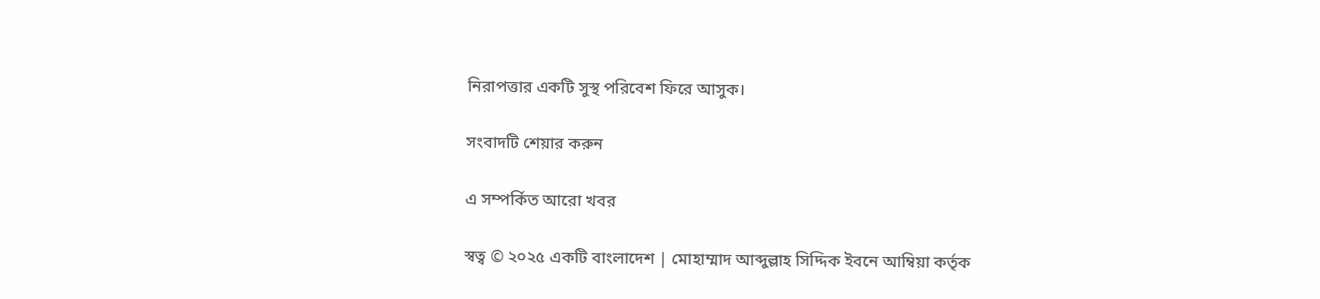নিরাপত্তার একটি সুস্থ পরিবেশ ফিরে আসুক।

সংবাদটি শেয়ার করুন

এ সম্পর্কিত আরো খবর

স্বত্ব © ২০২৫ একটি বাংলাদেশ | মোহাম্মাদ আব্দুল্লাহ সিদ্দিক ইবনে আম্বিয়া কর্তৃক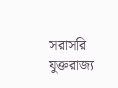সরাসরি যুক্তরাজ্য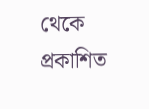থেকে প্রকাশিত